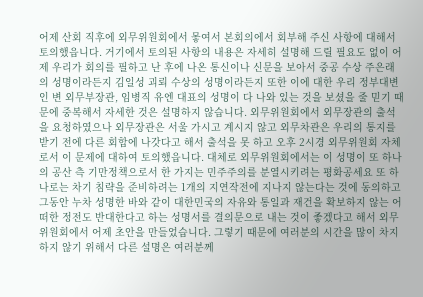어제 산회 직후에 외무위원회에서 뫃여서 본회의에서 회부해 주신 사항에 대해서 토의했읍니다. 거기에서 토의된 사항의 내용은 자세히 설명해 드릴 필요도 없이 어제 우리가 회의를 필하고 난 후에 나온 통신이나 신문을 보아서 중공 수상 주은래의 성명이라든지 김일성 괴뢰 수상의 성명이라든지 또한 이에 대한 우리 정부대변인 변 외무부장관, 임병직 유엔 대표의 성명이 다 나와 있는 것을 보셨을 줄 믿기 때문에 중복해서 자세한 것은 설명하지 않습니다. 외무위원회에서 외무장관의 출석을 요청하였으나 외무장관은 서울 가시고 계시지 않고 외무차관은 우리의 통지를 받기 전에 다른 회합에 나갓다고 해서 출석을 못 하고 오후 2시경 외무위원회 자체로서 이 문제에 대하여 토의했읍니다. 대체로 외무위원회에서는 이 성명이 또 하나의 공산 측 기만정책으로서 한 가지는 민주주의를 분열시키려는 평화공세요 또 하나로는 차기 침략을 준비하려는 1개의 지연작전에 지나지 않는다는 것에 동의하고 그동안 누차 성명한 바와 같이 대한민국의 자유와 통일과 재건을 확보하지 않는 어떠한 정전도 반대한다고 하는 성명서를 결의문으로 내는 것이 좋겠다고 해서 외무위원회에서 어제 초안을 만들었습니다. 그렇기 때문에 여러분의 시간을 많이 차지하지 않기 위해서 다른 설명은 여러분께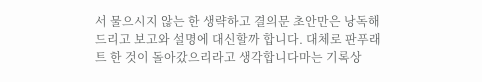서 물으시지 않는 한 생략하고 결의문 초안만은 낭독해 드리고 보고와 설명에 대신할까 합니다. 대체로 판푸래트 한 것이 돌아갔으리라고 생각합니다마는 기록상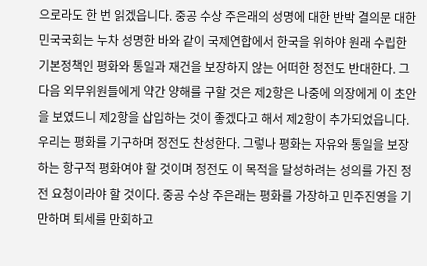으로라도 한 번 읽겠읍니다. 중공 수상 주은래의 성명에 대한 반박 결의문 대한민국국회는 누차 성명한 바와 같이 국제연합에서 한국을 위하야 원래 수립한 기본정책인 평화와 통일과 재건을 보장하지 않는 어떠한 정전도 반대한다. 그다음 외무위원들에게 약간 양해를 구할 것은 제2항은 나중에 의장에게 이 초안을 보였드니 제2항을 삽입하는 것이 좋겠다고 해서 제2항이 추가되었읍니다. 우리는 평화를 기구하며 정전도 찬성한다. 그렇나 평화는 자유와 통일을 보장하는 항구적 평화여야 할 것이며 정전도 이 목적을 달성하려는 성의를 가진 정전 요청이라야 할 것이다. 중공 수상 주은래는 평화를 가장하고 민주진영을 기만하며 퇴세를 만회하고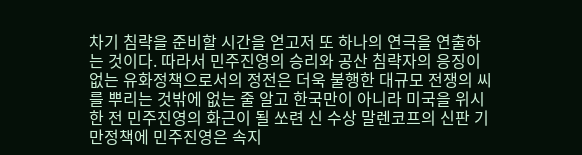차기 침략을 준비할 시간을 얻고저 또 하나의 연극을 연출하는 것이다. 따라서 민주진영의 승리와 공산 침략자의 응징이 없는 유화정책으로서의 정전은 더욱 불행한 대규모 전쟁의 씨를 뿌리는 것밖에 없는 줄 알고 한국만이 아니라 미국을 위시한 전 민주진영의 화근이 될 쏘련 신 수상 말렌코프의 신판 기만정책에 민주진영은 속지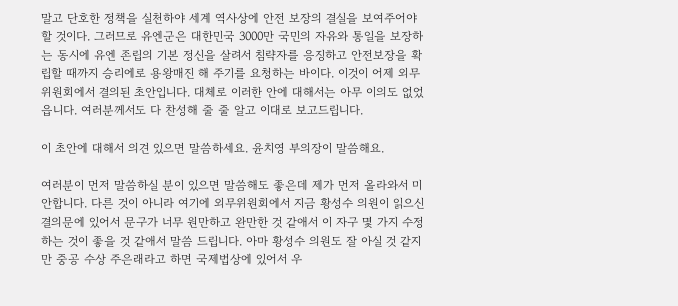말고 단호한 정책을 실천하야 세계 역사상에 안전 보장의 결실을 보여주어야 할 것이다. 그러므로 유엔군은 대한민국 3000만 국민의 자유와 통일을 보장하는 동시에 유엔 존립의 기본 정신을 살려서 침략자를 응징하고 안전보장을 확립할 때까지 승리에로 용왕매진 해 주기를 요청하는 바이다. 이것이 어제 외무위원회에서 결의된 초안입니다. 대체로 이러한 안에 대해서는 아무 이의도 없었읍니다. 여러분께서도 다 찬성해 줄 줄 알고 이대로 보고드립니다.

이 초안에 대해서 의견 있으면 말씀하세요. 윤치영 부의장이 말씀해요.

여러분이 먼저 말씀하실 분이 있으면 말씀해도 좋은데 제가 먼저 올라와서 미안합니다. 다른 것이 아니라 여기에 외무위원회에서 지금 황성수 의원이 읽으신 결의문에 있어서 문구가 너무 원만하고 완만한 것 같애서 이 자구 몇 가지 수정하는 것이 좋을 것 같애서 말씀 드립니다. 아마 황성수 의원도 잘 아실 것 같지만 중공 수상 주은래라고 하면 국제법상에 있어서 우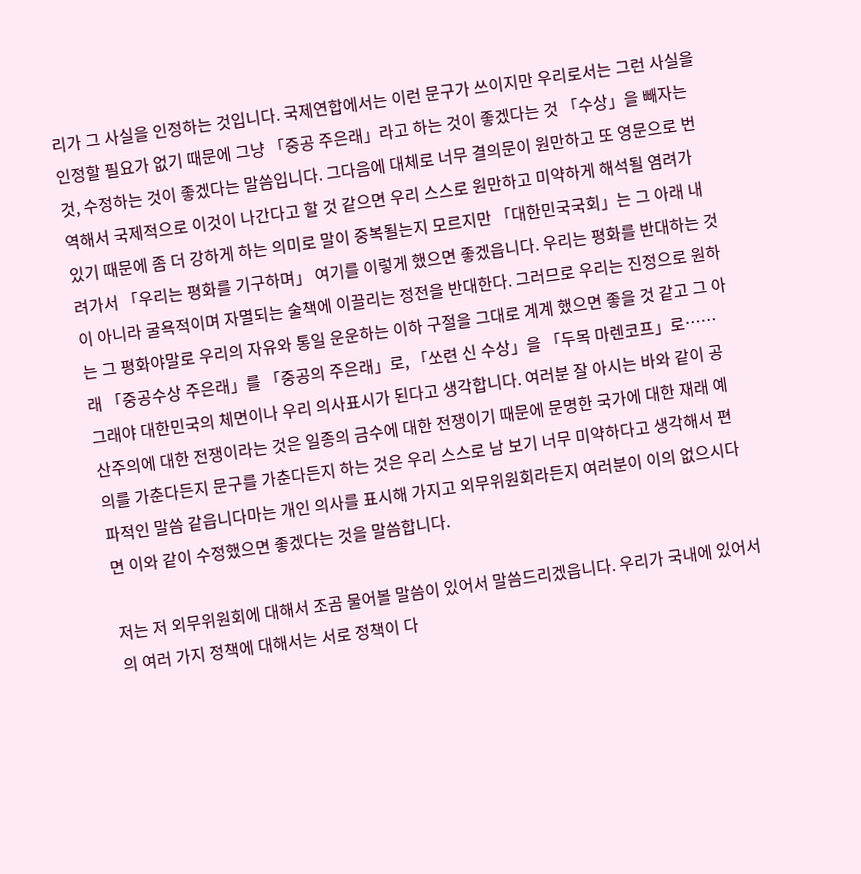리가 그 사실을 인정하는 것입니다. 국제연합에서는 이런 문구가 쓰이지만 우리로서는 그런 사실을 인정할 필요가 없기 때문에 그냥 「중공 주은래」라고 하는 것이 좋겠다는 것 「수상」을 빼자는 것, 수정하는 것이 좋겠다는 말씀입니다. 그다음에 대체로 너무 결의문이 원만하고 또 영문으로 번역해서 국제적으로 이것이 나간다고 할 것 같으면 우리 스스로 원만하고 미약하게 해석될 염려가 있기 때문에 좀 더 강하게 하는 의미로 말이 중복될는지 모르지만 「대한민국국회」는 그 아래 내려가서 「우리는 평화를 기구하며」 여기를 이렇게 했으면 좋겠읍니다. 우리는 평화를 반대하는 것이 아니라 굴욕적이며 자멸되는 술책에 이끌리는 정전을 반대한다. 그러므로 우리는 진정으로 원하는 그 평화야말로 우리의 자유와 통일 운운하는 이하 구절을 그대로 계계 했으면 좋을 것 같고 그 아래 「중공수상 주은래」를 「중공의 주은래」로, 「쏘련 신 수상」을 「두목 마렌코프」로…… 그래야 대한민국의 체면이나 우리 의사표시가 된다고 생각합니다. 여러분 잘 아시는 바와 같이 공산주의에 대한 전쟁이라는 것은 일종의 금수에 대한 전쟁이기 때문에 문명한 국가에 대한 재래 예의를 가춘다든지 문구를 가춘다든지 하는 것은 우리 스스로 남 보기 너무 미약하다고 생각해서 편파적인 말씀 같읍니다마는 개인 의사를 표시해 가지고 외무위원회라든지 여러분이 이의 없으시다면 이와 같이 수정했으면 좋겠다는 것을 말씀합니다.

저는 저 외무위원회에 대해서 조곰 물어볼 말씀이 있어서 말씀드리겠읍니다. 우리가 국내에 있어서의 여러 가지 정책에 대해서는 서로 정책이 다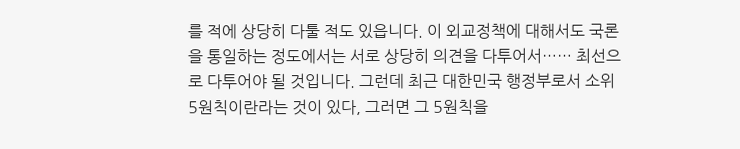를 적에 상당히 다툴 적도 있읍니다. 이 외교정책에 대해서도 국론을 통일하는 정도에서는 서로 상당히 의견을 다투어서…… 최선으로 다투어야 될 것입니다. 그런데 최근 대한민국 행정부로서 소위 5원칙이란라는 것이 있다, 그러면 그 5원칙을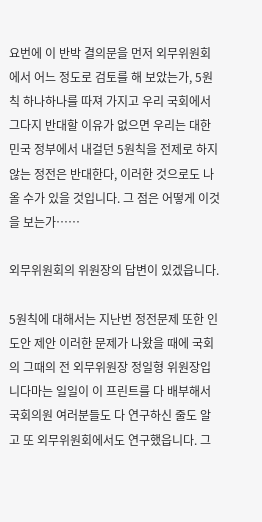요번에 이 반박 결의문을 먼저 외무위원회에서 어느 정도로 검토를 해 보았는가, 5원칙 하나하나를 따져 가지고 우리 국회에서 그다지 반대할 이유가 없으면 우리는 대한민국 정부에서 내걸던 5원칙을 전제로 하지 않는 정전은 반대한다, 이러한 것으로도 나올 수가 있을 것입니다. 그 점은 어떻게 이것을 보는가……

외무위원회의 위원장의 답변이 있겠읍니다.

5원칙에 대해서는 지난번 정전문제 또한 인도안 제안 이러한 문제가 나왔을 때에 국회의 그때의 전 외무위원장 정일형 위원장입니다마는 일일이 이 프린트를 다 배부해서 국회의원 여러분들도 다 연구하신 줄도 알고 또 외무위원회에서도 연구했읍니다. 그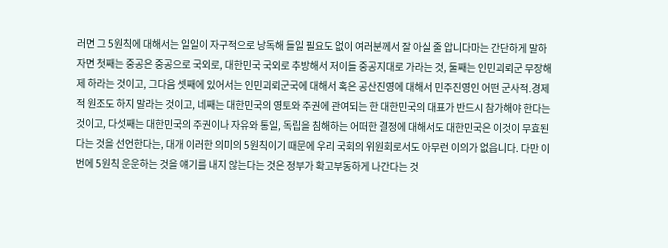러면 그 5원칙에 대해서는 일일이 자구적으로 낭독해 들일 필요도 없이 여러분께서 잘 아실 줄 압니다마는 간단하게 말하자면 첫째는 중공은 중공으로 국외로, 대한민국 국외로 추방해서 저이들 중공지대로 가라는 것, 둘째는 인민괴뢰군 무장해제 하라는 것이고, 그다음 셋째에 있어서는 인민괴뢰군국에 대해서 혹은 공산진영에 대해서 민주진영인 어떤 군사적․경제적 원조도 하지 말라는 것이고, 네째는 대한민국의 영토와 주권에 관여되는 한 대한민국의 대표가 반드시 참가해야 한다는 것이고, 다섯째는 대한민국의 주권이나 자유와 통일, 독립을 침해하는 어떠한 결정에 대해서도 대한민국은 이것이 무효된다는 것을 선언한다는, 대개 이러한 의미의 5원칙이기 때문에 우리 국회의 위원회로서도 아무런 이의가 없읍니다. 다만 이번에 5원칙 운운하는 것을 얘기를 내지 않는다는 것은 정부가 확고부동하게 나간다는 것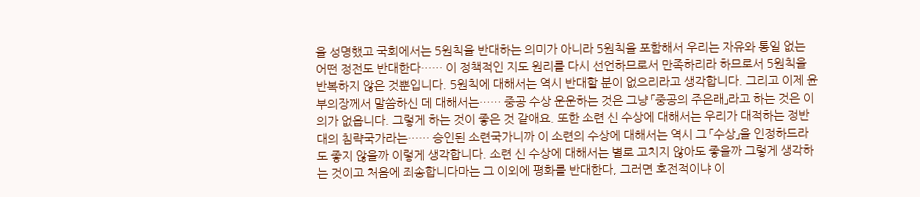을 성명했고 국회에서는 5원칙을 반대하는 의미가 아니라 5원칙을 포함해서 우리는 자유와 통일 없는 어떤 정전도 반대한다…… 이 정책적인 지도 원리를 다시 선언하므로서 만족하리라 하므로서 5원칙을 반복하지 않은 것뿐입니다. 5원칙에 대해서는 역시 반대할 분이 없으리라고 생각합니다. 그리고 이제 윤 부의장께서 말씀하신 데 대해서는…… 중공 수상 운운하는 것은 그냥 「중공의 주은래」라고 하는 것은 이의가 없읍니다. 그렇게 하는 것이 좋은 것 같애요. 또한 소련 신 수상에 대해서는 우리가 대적하는 정반대의 침략국가라는…… 승인된 소련국가니까 이 소련의 수상에 대해서는 역시 그 「수상」을 인정하드라도 좋지 않을까 이렇게 생각합니다. 소련 신 수상에 대해서는 별로 고치지 않아도 좋을까 그렇게 생각하는 것이고 처음에 죄송합니다마는 그 이외에 평화를 반대한다, 그러면 호전적이냐 이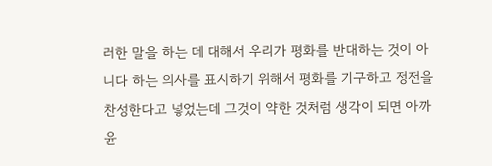러한 말을 하는 데 대해서 우리가 평화를 반대하는 것이 아니다 하는 의사를 표시하기 위해서 평화를 기구하고 정전을 찬성한다고 넣었는데 그것이 약한 것처럼 생각이 되면 아까 윤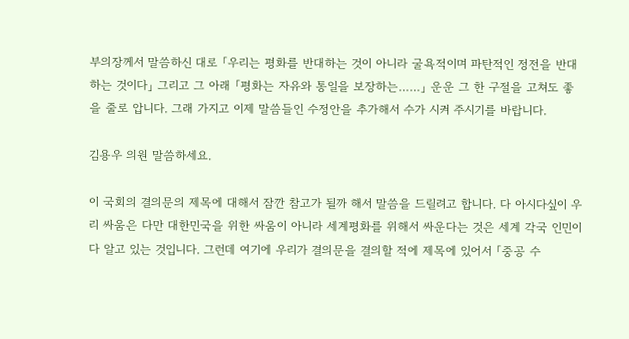부의장께서 말씀하신 대로 「우리는 평화를 반대하는 것이 아니라 굴욕적이며 파탄적인 정전을 반대하는 것이다」 그리고 그 아래 「평화는 자유와 통일을 보장하는……」 운운 그 한 구절을 고쳐도 좋을 줄로 압니다. 그래 가지고 이제 말씀들인 수정안을 추가해서 수가 시켜 주시기를 바랍니다.

김용우 의원 말씀하세요.

이 국회의 결의문의 제목에 대해서 잠깐 참고가 될까 해서 말씀을 드릴려고 합니다. 다 아시다싶이 우리 싸움은 다만 대한민국을 위한 싸움이 아니라 세계평화를 위해서 싸운다는 것은 세계 각국 인민이 다 알고 있는 것입니다. 그런데 여기에 우리가 결의문을 결의할 적에 제목에 있어서 「중공 수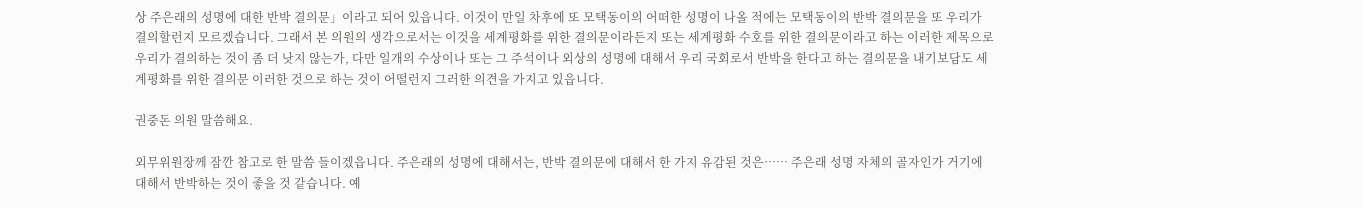상 주은래의 성명에 대한 반박 결의문」이라고 되어 있읍니다. 이것이 만일 차후에 또 모택동이의 어떠한 성명이 나올 적에는 모택동이의 반박 결의문을 또 우리가 결의할런지 모르겠습니다. 그래서 본 의원의 생각으로서는 이것을 세계평화를 위한 결의문이라든지 또는 세계평화 수호를 위한 결의문이라고 하는 이러한 제목으로 우리가 결의하는 것이 좀 더 낫지 않는가, 다만 일개의 수상이나 또는 그 주석이나 외상의 성명에 대해서 우리 국회로서 반박을 한다고 하는 결의문을 내기보담도 세계평화를 위한 결의문 이러한 것으로 하는 것이 어떨런지 그러한 의견을 가지고 있읍니다.

권중돈 의원 말씀해요.

외무위원장께 잠깐 참고로 한 말씀 들이겠읍니다. 주은래의 성명에 대해서는, 반박 결의문에 대해서 한 가지 유감된 것은…… 주은래 성명 자체의 골자인가 거기에 대해서 반박하는 것이 좋을 것 같습니다. 예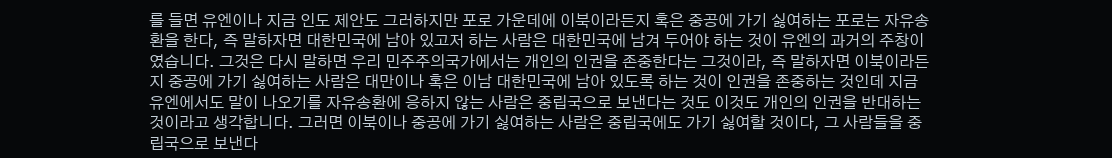를 들면 유엔이나 지금 인도 제안도 그러하지만 포로 가운데에 이북이라든지 혹은 중공에 가기 싫여하는 포로는 자유송환을 한다, 즉 말하자면 대한민국에 남아 있고저 하는 사람은 대한민국에 남겨 두어야 하는 것이 유엔의 과거의 주창이였습니다. 그것은 다시 말하면 우리 민주주의국가에서는 개인의 인권을 존중한다는 그것이라, 즉 말하자면 이북이라든지 중공에 가기 싫여하는 사람은 대만이나 혹은 이남 대한민국에 남아 있도록 하는 것이 인권을 존중하는 것인데 지금 유엔에서도 말이 나오기를 자유송환에 응하지 않는 사람은 중립국으로 보낸다는 것도 이것도 개인의 인권을 반대하는 것이라고 생각합니다. 그러면 이북이나 중공에 가기 싫여하는 사람은 중립국에도 가기 싫여할 것이다, 그 사람들을 중립국으로 보낸다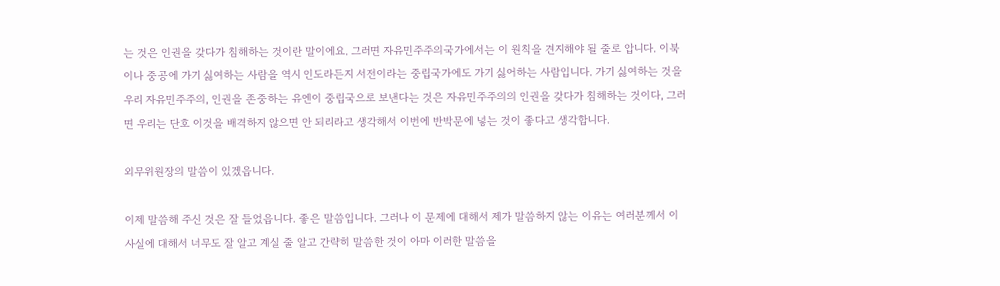는 것은 인권을 갖다가 침해하는 것이란 말이에요. 그러면 자유민주주의국가에서는 이 원칙을 견지해야 될 줄로 압니다. 이북이나 중공에 가기 싫여하는 사람을 역시 인도라든지 서전이라는 중립국가에도 가기 싫어하는 사람입니다. 가기 싫여하는 것을 우리 자유민주주의, 인권을 존중하는 유엔이 중립국으로 보낸다는 것은 자유민주주의의 인권을 갖다가 침해하는 것이다, 그러면 우리는 단호 이것을 배격하지 않으면 안 되리라고 생각해서 이번에 반박문에 넣는 것이 좋다고 생각합니다.

외무위원장의 말씀이 있겠읍니다.

이제 말씀해 주신 것은 잘 들었읍니다. 좋은 말씀입니다. 그러나 이 문제에 대해서 제가 말씀하지 않는 이유는 여러분께서 이 사실에 대해서 너무도 잘 알고 계실 줄 알고 간략히 말씀한 것이 아마 이러한 말씀을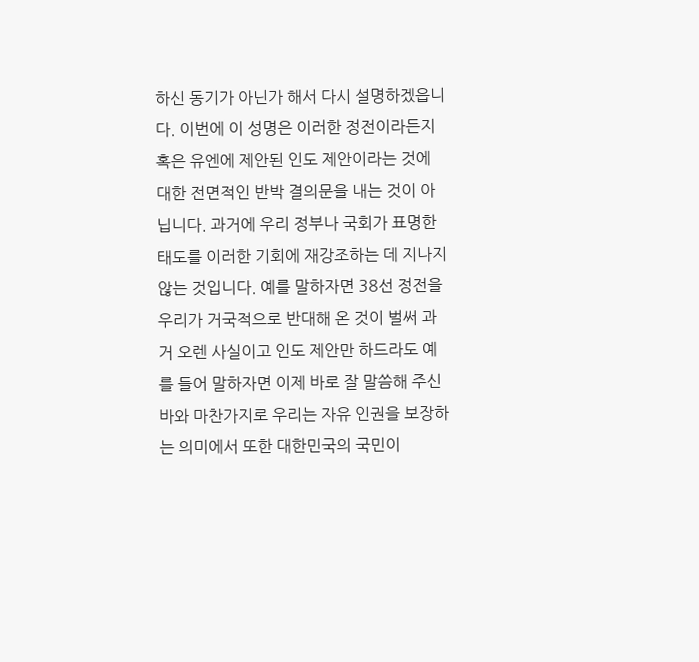하신 동기가 아닌가 해서 다시 설명하겠읍니다. 이번에 이 성명은 이러한 정전이라든지 혹은 유엔에 제안된 인도 제안이라는 것에 대한 전면적인 반박 결의문을 내는 것이 아닙니다. 과거에 우리 정부나 국회가 표명한 태도를 이러한 기회에 재강조하는 데 지나지 않는 것입니다. 예를 말하자면 38선 정전을 우리가 거국적으로 반대해 온 것이 벌써 과거 오렌 사실이고 인도 제안만 하드라도 예를 들어 말하자면 이제 바로 잘 말씀해 주신 바와 마찬가지로 우리는 자유 인권을 보장하는 의미에서 또한 대한민국의 국민이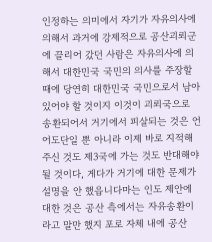인정하는 의미에서 자기가 자유의사에 의해서 과거에 강제적으로 공산괴뢰군에 끌리어 갔던 사람은 자유의사에 의해서 대한민국 국민의 의사를 주장할 때에 당연히 대한민국 국민으로서 남아 있어야 할 것이지 이것이 괴뢰국으로 송환되어서 거기에서 피살되는 것은 언어도단일 뿐 아니라 이제 바로 지적해 주신 것도 제3국에 가는 것도 반대해야 될 것이다, 게다가 거기에 대한 문제가 설명을 안 했읍니다마는 인도 제안에 대한 것은 공산 측에서는 자유송환이라고 말만 했지 포로 자체 내에 공산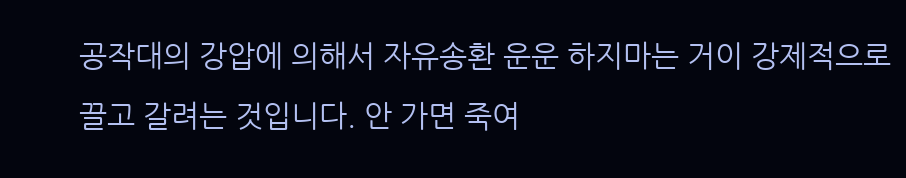공작대의 강압에 의해서 자유송환 운운 하지마는 거이 강제적으로 끌고 갈려는 것입니다. 안 가면 죽여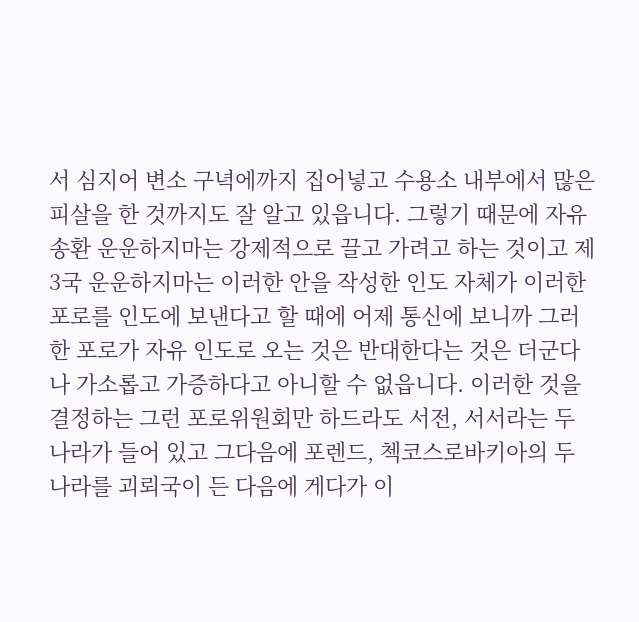서 심지어 변소 구녁에까지 집어넣고 수용소 내부에서 많은 피살을 한 것까지도 잘 알고 있읍니다. 그렇기 때문에 자유송환 운운하지마는 강제적으로 끌고 가려고 하는 것이고 제3국 운운하지마는 이러한 안을 작성한 인도 자체가 이러한 포로를 인도에 보낸다고 할 때에 어제 통신에 보니까 그러한 포로가 자유 인도로 오는 것은 반대한다는 것은 더군다나 가소롭고 가증하다고 아니할 수 없읍니다. 이러한 것을 결정하는 그런 포로위원회만 하드라도 서전, 서서라는 두 나라가 들어 있고 그다음에 포렌드, 첵코스로바키아의 두 나라를 괴뢰국이 든 다음에 게다가 이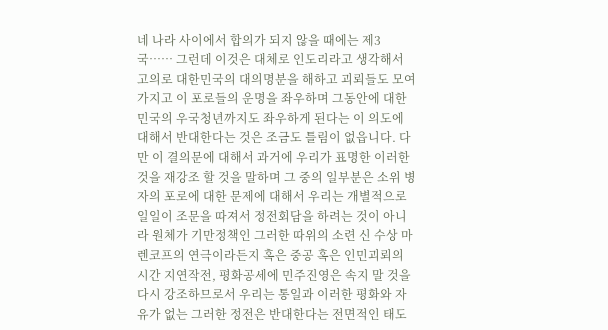네 나라 사이에서 합의가 되지 않을 때에는 제3국…… 그런데 이것은 대체로 인도리라고 생각해서 고의로 대한민국의 대의명분을 해하고 괴뢰들도 모여 가지고 이 포로들의 운명을 좌우하며 그동안에 대한민국의 우국청년까지도 좌우하게 된다는 이 의도에 대해서 반대한다는 것은 조금도 틀림이 없읍니다. 다만 이 결의문에 대해서 과거에 우리가 표명한 이러한 것을 재강조 할 것을 말하며 그 중의 일부분은 소위 병자의 포로에 대한 문제에 대해서 우리는 개별적으로 일일이 조문을 따져서 정전회담을 하려는 것이 아니라 원체가 기만정책인 그러한 따위의 소련 신 수상 마렌코프의 연극이라든지 혹은 중공 혹은 인민괴뢰의 시간 지연작전, 평화공세에 민주진영은 속지 말 것을 다시 강조하므로서 우리는 통일과 이러한 평화와 자유가 없는 그러한 정전은 반대한다는 전면적인 태도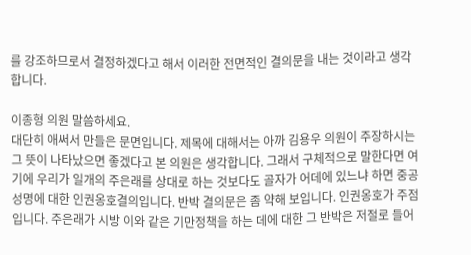를 강조하므로서 결정하겠다고 해서 이러한 전면적인 결의문을 내는 것이라고 생각합니다.

이종형 의원 말씀하세요.
대단히 애써서 만들은 문면입니다. 제목에 대해서는 아까 김용우 의원이 주장하시는 그 뜻이 나타났으면 좋겠다고 본 의원은 생각합니다. 그래서 구체적으로 말한다면 여기에 우리가 일개의 주은래를 상대로 하는 것보다도 골자가 어데에 있느냐 하면 중공 성명에 대한 인권옹호결의입니다. 반박 결의문은 좀 약해 보입니다. 인권옹호가 주점입니다. 주은래가 시방 이와 같은 기만정책을 하는 데에 대한 그 반박은 저절로 들어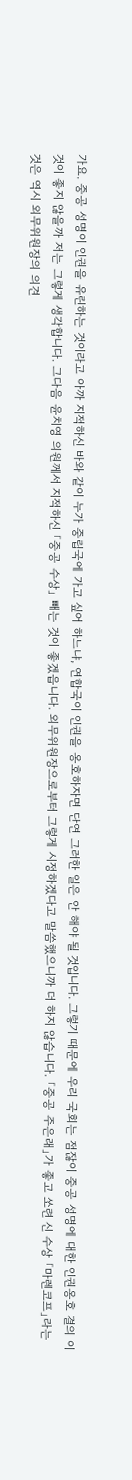가요. 중공 성명이 인권을 유린하는 것이라고 아까 지적하신 바와 같이 누가 중립국에 가고 싶어 하느냐, 연합국이 인권을 옹호하자면 단연 그러한 일은 안 해야 될 것입니다. 그렇기 때문에 우리 국회는 점잖이 중공 성명에 대한 인권옹호 결의 이것이 좋지 않을까 저는 그렇게 생각합니다. 그다음 윤치영 의원께서 지적하신 「중공 수상」 빼는 것이 좋겠읍니다. 외무위원장으로부터 그렇게 시정하겠다고 말씀했으니까 더 하지 않습니다. 「중공 주은래」가 좋고 쏘련 신 수상 「마렌코프」라는 것은 역시 외무위원장의 의견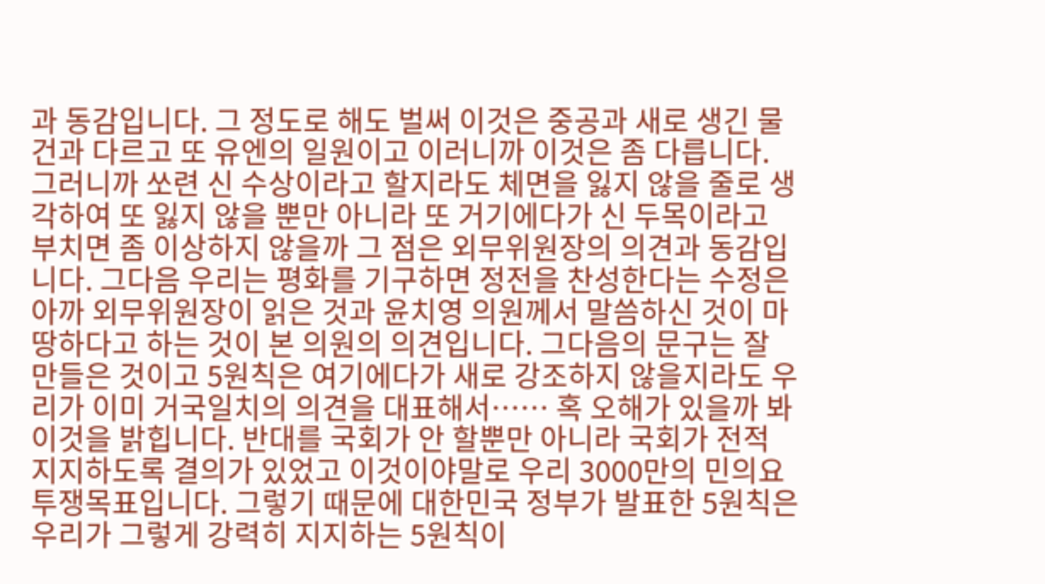과 동감입니다. 그 정도로 해도 벌써 이것은 중공과 새로 생긴 물건과 다르고 또 유엔의 일원이고 이러니까 이것은 좀 다릅니다. 그러니까 쏘련 신 수상이라고 할지라도 체면을 잃지 않을 줄로 생각하여 또 잃지 않을 뿐만 아니라 또 거기에다가 신 두목이라고 부치면 좀 이상하지 않을까 그 점은 외무위원장의 의견과 동감입니다. 그다음 우리는 평화를 기구하면 정전을 찬성한다는 수정은 아까 외무위원장이 읽은 것과 윤치영 의원께서 말씀하신 것이 마땅하다고 하는 것이 본 의원의 의견입니다. 그다음의 문구는 잘 만들은 것이고 5원칙은 여기에다가 새로 강조하지 않을지라도 우리가 이미 거국일치의 의견을 대표해서…… 혹 오해가 있을까 봐 이것을 밝힙니다. 반대를 국회가 안 할뿐만 아니라 국회가 전적 지지하도록 결의가 있었고 이것이야말로 우리 3000만의 민의요 투쟁목표입니다. 그렇기 때문에 대한민국 정부가 발표한 5원칙은 우리가 그렇게 강력히 지지하는 5원칙이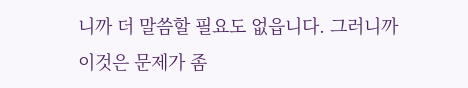니까 더 말씀할 필요도 없읍니다. 그러니까 이것은 문제가 좀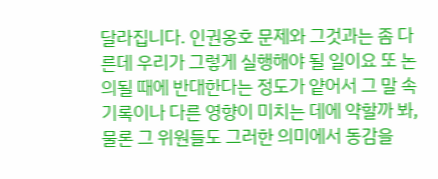달라집니다. 인권옹호 문제와 그것과는 좀 다른데 우리가 그렇게 실행해야 될 일이요 또 논의될 때에 반대한다는 정도가 얕어서 그 말 속기록이나 다른 영향이 미치는 데에 약할까 봐, 물론 그 위원들도 그러한 의미에서 동감을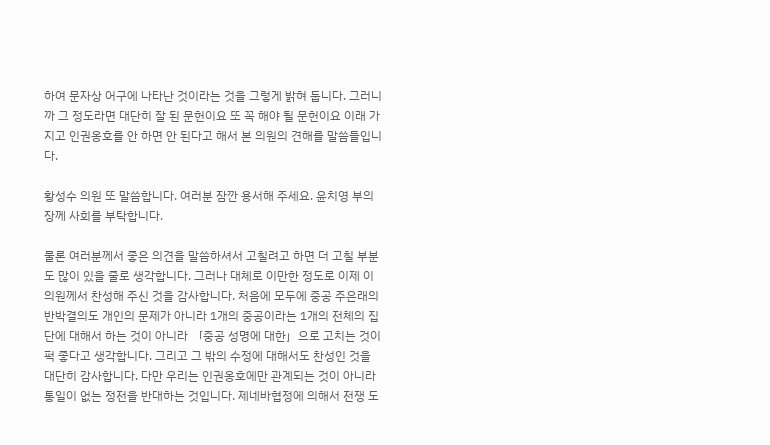하여 문자상 어구에 나타난 것이라는 것을 그렇게 밝혀 둡니다. 그러니까 그 정도라면 대단히 잘 된 문헌이요 또 꼭 해야 될 문헌이요 이래 가지고 인권옹호를 안 하면 안 된다고 해서 본 의원의 견해를 말씀들입니다.

황성수 의원 또 말씀합니다. 여러분 잠깐 용서해 주세요. 윤치영 부의장께 사회를 부탁합니다.

물론 여러분께서 좋은 의견을 말씀하셔서 고칠려고 하면 더 고칠 부분도 많이 있을 줄로 생각합니다. 그러나 대체로 이만한 정도로 이제 이 의원께서 찬성해 주신 것을 감사합니다. 처음에 모두에 중공 주은래의 반박결의도 개인의 문제가 아니라 1개의 중공이라는 1개의 전체의 집단에 대해서 하는 것이 아니라 「중공 성명에 대한」으로 고치는 것이 퍽 좋다고 생각합니다. 그리고 그 밖의 수정에 대해서도 찬성인 것을 대단히 감사합니다. 다만 우리는 인권옹호에만 관계되는 것이 아니라 통일이 없는 정전을 반대하는 것입니다. 제네바협정에 의해서 전쟁 도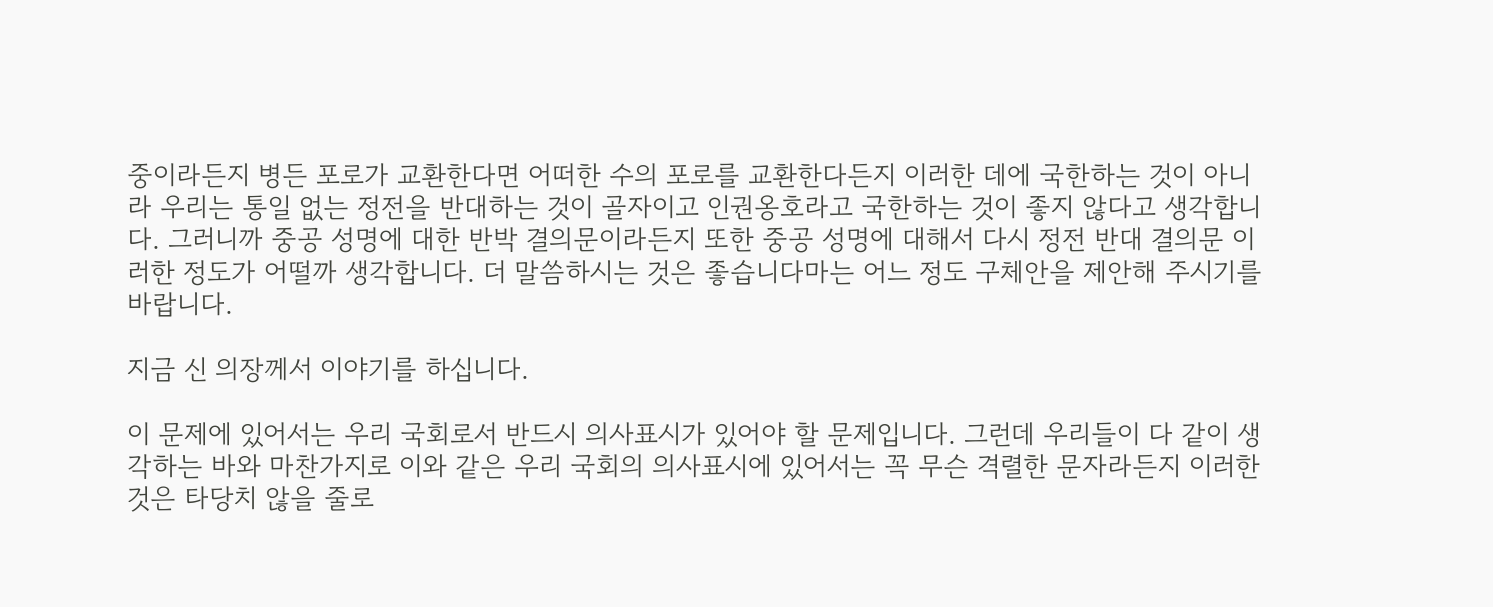중이라든지 병든 포로가 교환한다면 어떠한 수의 포로를 교환한다든지 이러한 데에 국한하는 것이 아니라 우리는 통일 없는 정전을 반대하는 것이 골자이고 인권옹호라고 국한하는 것이 좋지 않다고 생각합니다. 그러니까 중공 성명에 대한 반박 결의문이라든지 또한 중공 성명에 대해서 다시 정전 반대 결의문 이러한 정도가 어떨까 생각합니다. 더 말씀하시는 것은 좋습니다마는 어느 정도 구체안을 제안해 주시기를 바랍니다.

지금 신 의장께서 이야기를 하십니다.

이 문제에 있어서는 우리 국회로서 반드시 의사표시가 있어야 할 문제입니다. 그런데 우리들이 다 같이 생각하는 바와 마찬가지로 이와 같은 우리 국회의 의사표시에 있어서는 꼭 무슨 격렬한 문자라든지 이러한 것은 타당치 않을 줄로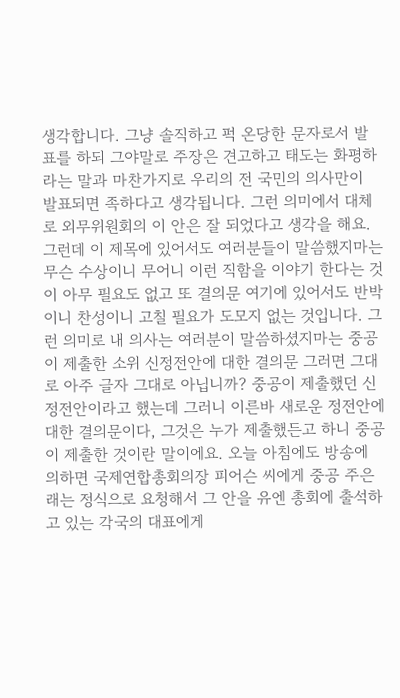생각합니다. 그냥 솔직하고 퍽 온당한 문자로서 발표를 하되 그야말로 주장은 견고하고 태도는 화평하라는 말과 마찬가지로 우리의 전 국민의 의사만이 발표되면 족하다고 생각됩니다. 그런 의미에서 대체로 외무위원회의 이 안은 잘 되었다고 생각을 해요. 그런데 이 제목에 있어서도 여러분들이 말씀했지마는 무슨 수상이니 무어니 이런 직함을 이야기 한다는 것이 아무 필요도 없고 또 결의문 여기에 있어서도 반박이니 찬성이니 고칠 필요가 도모지 없는 것입니다. 그런 의미로 내 의사는 여러분이 말씀하셨지마는 중공이 제출한 소위 신정전안에 대한 결의문 그러면 그대로 아주 글자 그대로 아닙니까? 중공이 제출했던 신정전안이라고 했는데 그러니 이른바 새로운 정전안에 대한 결의문이다, 그것은 누가 제출했든고 하니 중공이 제출한 것이란 말이에요. 오늘 아침에도 방송에 의하면 국제연합총회의장 피어슨 씨에게 중공 주은래는 정식으로 요청해서 그 안을 유엔 총회에 출석하고 있는 각국의 대표에게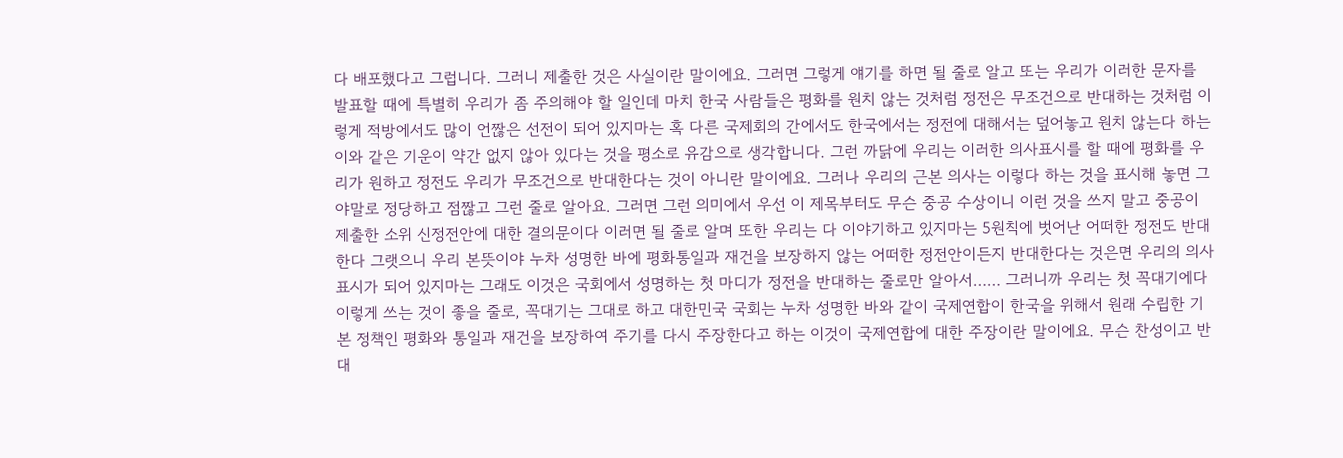다 배포했다고 그럽니다. 그러니 제출한 것은 사실이란 말이에요. 그러면 그렇게 얘기를 하면 될 줄로 알고 또는 우리가 이러한 문자를 발표할 때에 특별히 우리가 좀 주의해야 할 일인데 마치 한국 사람들은 평화를 원치 않는 것처럼 정전은 무조건으로 반대하는 것처럼 이렇게 적방에서도 많이 언짢은 선전이 되어 있지마는 혹 다른 국제회의 간에서도 한국에서는 정전에 대해서는 덮어놓고 원치 않는다 하는 이와 같은 기운이 약간 없지 않아 있다는 것을 평소로 유감으로 생각합니다. 그런 까닭에 우리는 이러한 의사표시를 할 때에 평화를 우리가 원하고 정전도 우리가 무조건으로 반대한다는 것이 아니란 말이에요. 그러나 우리의 근본 의사는 이렇다 하는 것을 표시해 놓면 그야말로 정당하고 점짢고 그런 줄로 알아요. 그러면 그런 의미에서 우선 이 제목부터도 무슨 중공 수상이니 이런 것을 쓰지 말고 중공이 제출한 소위 신정전안에 대한 결의문이다 이러면 될 줄로 알며 또한 우리는 다 이야기하고 있지마는 5원칙에 벗어난 어떠한 정전도 반대한다 그랫으니 우리 본뜻이야 누차 성명한 바에 평화통일과 재건을 보장하지 않는 어떠한 정전안이든지 반대한다는 것은면 우리의 의사표시가 되어 있지마는 그래도 이것은 국회에서 성명하는 첫 마디가 정전을 반대하는 줄로만 알아서…… 그러니까 우리는 첫 꼭대기에다 이렇게 쓰는 것이 좋을 줄로, 꼭대기는 그대로 하고 대한민국 국회는 누차 성명한 바와 같이 국제연합이 한국을 위해서 원래 수립한 기본 정책인 평화와 통일과 재건을 보장하여 주기를 다시 주장한다고 하는 이것이 국제연합에 대한 주장이란 말이에요. 무슨 찬성이고 반대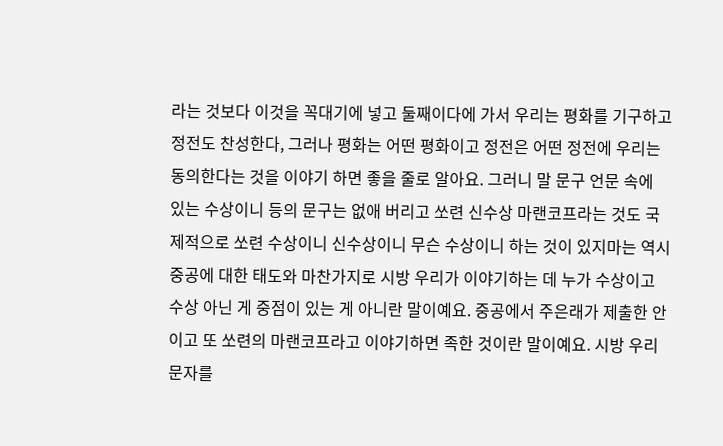라는 것보다 이것을 꼭대기에 넣고 둘째이다에 가서 우리는 평화를 기구하고 정전도 찬성한다, 그러나 평화는 어떤 평화이고 정전은 어떤 정전에 우리는 동의한다는 것을 이야기 하면 좋을 줄로 알아요. 그러니 말 문구 언문 속에 있는 수상이니 등의 문구는 없애 버리고 쏘련 신수상 마랜코프라는 것도 국제적으로 쏘련 수상이니 신수상이니 무슨 수상이니 하는 것이 있지마는 역시 중공에 대한 태도와 마찬가지로 시방 우리가 이야기하는 데 누가 수상이고 수상 아닌 게 중점이 있는 게 아니란 말이예요. 중공에서 주은래가 제출한 안이고 또 쏘련의 마랜코프라고 이야기하면 족한 것이란 말이예요. 시방 우리 문자를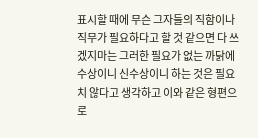표시할 때에 무슨 그자들의 직함이나 직무가 필요하다고 할 것 같으면 다 쓰겠지마는 그러한 필요가 없는 까닭에 수상이니 신수상이니 하는 것은 필요치 않다고 생각하고 이와 같은 형편으로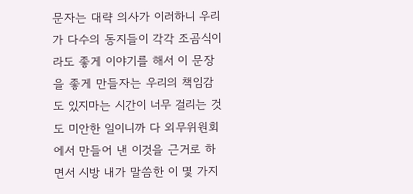문자는 대략 의사가 이러하니 우리가 다수의 동지들이 각각 조곰식이라도 좋게 이야기를 해서 이 문장을 좋게 만들자는 우리의 책임감도 있지마는 시간이 너무 걸리는 것도 미안한 일이니까 다 외무위원회에서 만들어 낸 이것을 근거로 하면서 시방 내가 말씀한 이 몇 가지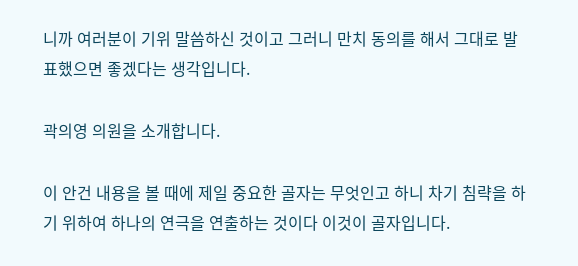니까 여러분이 기위 말씀하신 것이고 그러니 만치 동의를 해서 그대로 발표했으면 좋겠다는 생각입니다.

곽의영 의원을 소개합니다.

이 안건 내용을 볼 때에 제일 중요한 골자는 무엇인고 하니 차기 침략을 하기 위하여 하나의 연극을 연출하는 것이다 이것이 골자입니다.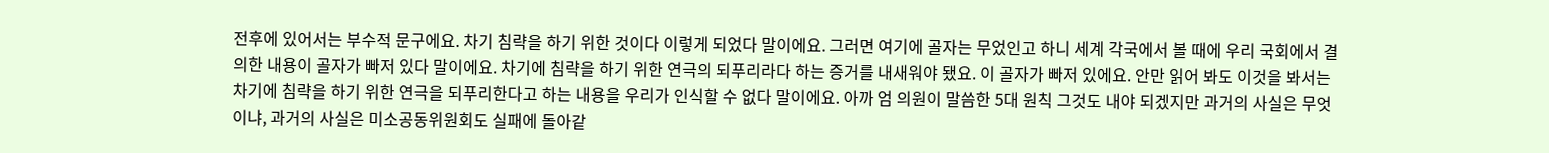전후에 있어서는 부수적 문구에요. 차기 침략을 하기 위한 것이다 이렇게 되었다 말이에요. 그러면 여기에 골자는 무었인고 하니 세계 각국에서 볼 때에 우리 국회에서 결의한 내용이 골자가 빠저 있다 말이에요. 차기에 침략을 하기 위한 연극의 되푸리라다 하는 증거를 내새워야 됐요. 이 골자가 빠저 있에요. 안만 읽어 봐도 이것을 봐서는 차기에 침략을 하기 위한 연극을 되푸리한다고 하는 내용을 우리가 인식할 수 없다 말이에요. 아까 엄 의원이 말씀한 5대 원칙 그것도 내야 되겠지만 과거의 사실은 무엇이냐, 과거의 사실은 미소공동위원회도 실패에 돌아같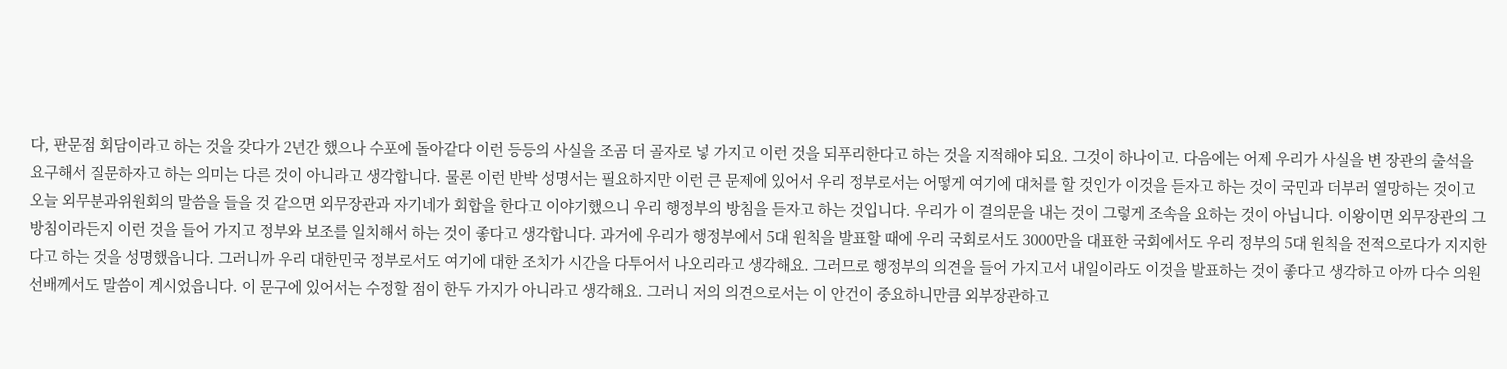다, 판문점 회담이라고 하는 것을 갖다가 2년간 했으나 수포에 돌아같다 이런 등등의 사실을 조곰 더 골자로 넣 가지고 이런 것을 되푸리한다고 하는 것을 지적해야 되요. 그것이 하나이고. 다음에는 어제 우리가 사실을 변 장관의 출석을 요구해서 질문하자고 하는 의미는 다른 것이 아니라고 생각합니다. 물론 이런 반박 성명서는 필요하지만 이런 큰 문제에 있어서 우리 정부로서는 어떻게 여기에 대처를 할 것인가 이것을 듣자고 하는 것이 국민과 더부러 열망하는 것이고 오늘 외무분과위원회의 말씀을 들을 것 같으면 외무장관과 자기네가 회합을 한다고 이야기했으니 우리 행정부의 방침을 듣자고 하는 것입니다. 우리가 이 결의문을 내는 것이 그렇게 조속을 요하는 것이 아닙니다. 이왕이면 외무장관의 그 방침이라든지 이런 것을 들어 가지고 정부와 보조를 일치해서 하는 것이 좋다고 생각합니다. 과거에 우리가 행정부에서 5대 원칙을 발표할 때에 우리 국회로서도 3000만을 대표한 국회에서도 우리 정부의 5대 원칙을 전적으로다가 지지한다고 하는 것을 성명했읍니다. 그러니까 우리 대한민국 정부로서도 여기에 대한 조치가 시간을 다투어서 나오리라고 생각해요. 그러므로 행정부의 의견을 들어 가지고서 내일이라도 이것을 발표하는 것이 좋다고 생각하고 아까 다수 의원 선배께서도 말씀이 계시었읍니다. 이 문구에 있어서는 수정할 점이 한두 가지가 아니라고 생각해요. 그러니 저의 의견으로서는 이 안건이 중요하니만큼 외부장관하고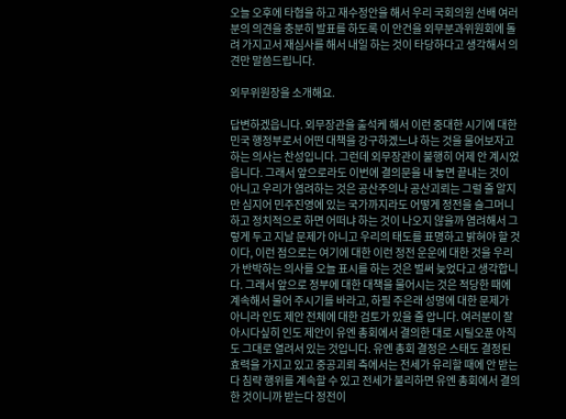오늘 오후에 타협을 하고 재수정안을 해서 우리 국회의원 선배 여러분의 의견을 충분히 발표를 하도록 이 안건을 외무분과위원회에 돌려 가지고서 재심사를 해서 내일 하는 것이 타당하다고 생각해서 의견만 말씀드립니다.

외무위원장을 소개해요.

답변하겠읍니다. 외무장관을 출석케 해서 이런 중대한 시기에 대한민국 행정부로서 어떤 대책을 강구하겠느냐 하는 것을 물어보자고 하는 의사는 찬성입니다. 그런데 외무장관이 불행히 어제 안 계시었읍니다. 그래서 앞으로라도 이번에 결의문을 내 놓면 끝내는 것이 아니고 우리가 염려하는 것은 공산주의나 공산괴뢰는 그럴 줄 알지만 심지어 민주진영에 있는 국가까지라도 어떻게 정전을 슬그머니 하고 정치적으로 하면 어떠냐 하는 것이 나오지 않을까 염려해서 그렇게 두고 지날 문제가 아니고 우리의 태도를 표명하고 밝혀야 할 것이다, 이런 점으로는 여기에 대한 이런 정전 운운에 대한 것을 우리가 반박하는 의사를 오늘 표시를 하는 것은 벌써 늦었다고 생각합니다. 그래서 앞으로 정부에 대한 대책을 물어시는 것은 적당한 때에 계속해서 물어 주시기를 바라고, 하필 주은래 성명에 대한 문제가 아니라 인도 제안 전체에 대한 검토가 있을 줄 압니다. 여러분이 잘 아시다싶히 인도 제안이 유엔 총회에서 결의한 대로 시틸오푼 아직도 그대로 열려서 있는 것입니다. 유엔 총회 결정은 스태도 결정된 효력을 가지고 있고 중공괴뢰 측에서는 전세가 유리할 때에 안 받는다 침략 행위를 계속할 수 있고 전세가 불리하면 유엔 총회에서 결의한 것이니까 받는다 정전이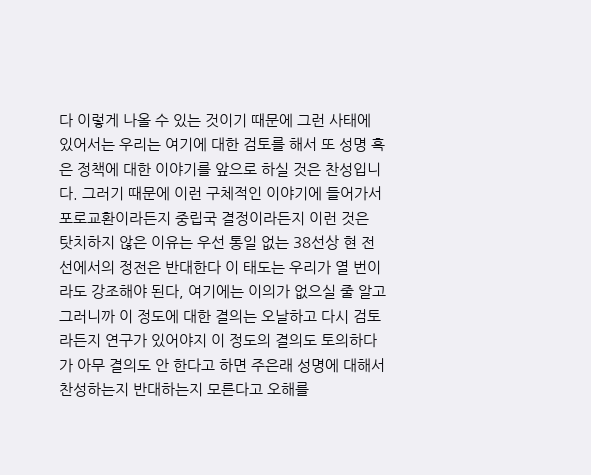다 이렇게 나올 수 있는 것이기 때문에 그런 사태에 있어서는 우리는 여기에 대한 검토를 해서 또 성명 혹은 정책에 대한 이야기를 앞으로 하실 것은 찬성입니다. 그러기 때문에 이런 구체적인 이야기에 들어가서 포로교환이라든지 중립국 결정이라든지 이런 것은 탓치하지 않은 이유는 우선 통일 없는 38선상 현 전선에서의 정전은 반대한다 이 태도는 우리가 열 번이라도 강조해야 된다, 여기에는 이의가 없으실 줄 알고 그러니까 이 정도에 대한 결의는 오날하고 다시 검토라든지 연구가 있어야지 이 정도의 결의도 토의하다가 아무 결의도 안 한다고 하면 주은래 성명에 대해서 찬성하는지 반대하는지 모른다고 오해를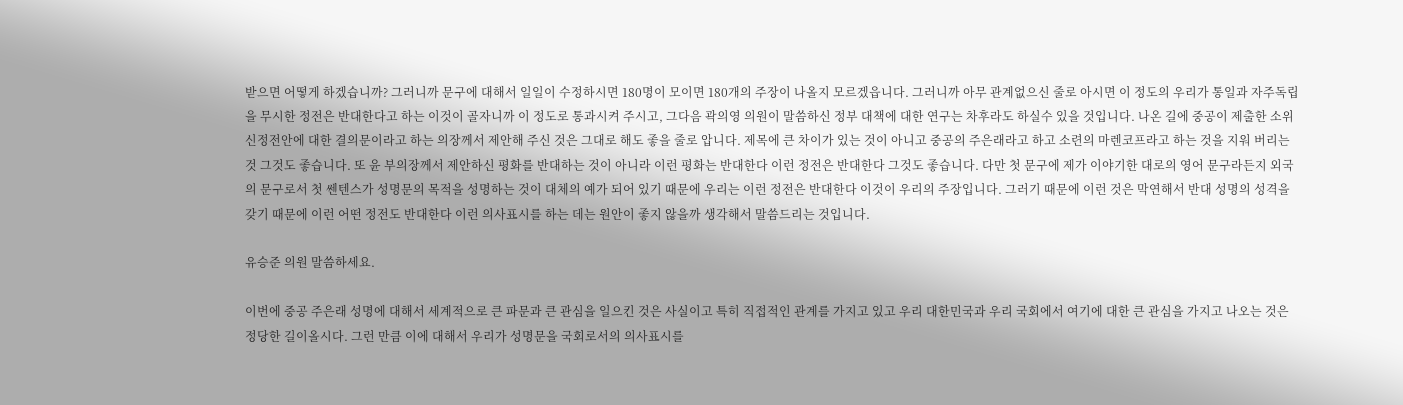받으면 어떻게 하겠습니까? 그러니까 문구에 대해서 일일이 수정하시면 180명이 모이면 180개의 주장이 나올지 모르겠읍니다. 그러니까 아무 관계없으신 줄로 아시면 이 정도의 우리가 통일과 자주독립을 무시한 정전은 반대한다고 하는 이것이 골자니까 이 정도로 통과시켜 주시고, 그다음 곽의영 의원이 말씀하신 정부 대책에 대한 연구는 차후라도 하실수 있을 것입니다. 나온 길에 중공이 제출한 소위 신정전안에 대한 결의문이라고 하는 의장께서 제안해 주신 것은 그대로 해도 좋을 줄로 압니다. 제목에 큰 차이가 있는 것이 아니고 중공의 주은래라고 하고 소련의 마렌코프라고 하는 것을 지워 버리는 것 그것도 좋습니다. 또 윤 부의장께서 제안하신 평화를 반대하는 것이 아니라 이런 평화는 반대한다 이런 정전은 반대한다 그것도 좋습니다. 다만 첫 문구에 제가 이야기한 대로의 영어 문구라든지 외국의 문구로서 첫 쎈텐스가 성명문의 목적을 성명하는 것이 대체의 예가 되어 있기 때문에 우리는 이런 정전은 반대한다 이것이 우리의 주장입니다. 그러기 때문에 이런 것은 막연해서 반대 성명의 성격을 갖기 때문에 이런 어떤 정전도 반대한다 이런 의사표시를 하는 데는 원안이 좋지 않을까 생각해서 말씀드리는 것입니다.

유승준 의원 말씀하세요.

이번에 중공 주은래 성명에 대해서 세계적으로 큰 파문과 큰 관심을 일으킨 것은 사실이고 특히 직접적인 관계를 가지고 있고 우리 대한민국과 우리 국회에서 여기에 대한 큰 관심을 가지고 나오는 것은 정당한 길이올시다. 그런 만큼 이에 대해서 우리가 성명문을 국회로서의 의사표시를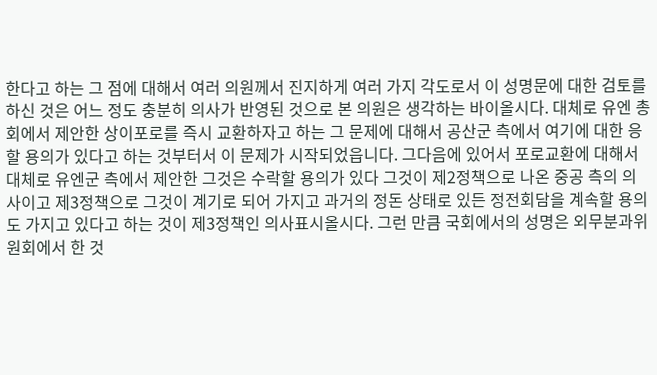한다고 하는 그 점에 대해서 여러 의원께서 진지하게 여러 가지 각도로서 이 성명문에 대한 검토를 하신 것은 어느 정도 충분히 의사가 반영된 것으로 본 의원은 생각하는 바이올시다. 대체로 유엔 총회에서 제안한 상이포로를 즉시 교환하자고 하는 그 문제에 대해서 공산군 측에서 여기에 대한 응할 용의가 있다고 하는 것부터서 이 문제가 시작되었읍니다. 그다음에 있어서 포로교환에 대해서 대체로 유엔군 측에서 제안한 그것은 수락할 용의가 있다 그것이 제2정책으로 나온 중공 측의 의사이고 제3정책으로 그것이 계기로 되어 가지고 과거의 정돈 상태로 있든 정전회담을 계속할 용의도 가지고 있다고 하는 것이 제3정책인 의사표시올시다. 그런 만큼 국회에서의 성명은 외무분과위원회에서 한 것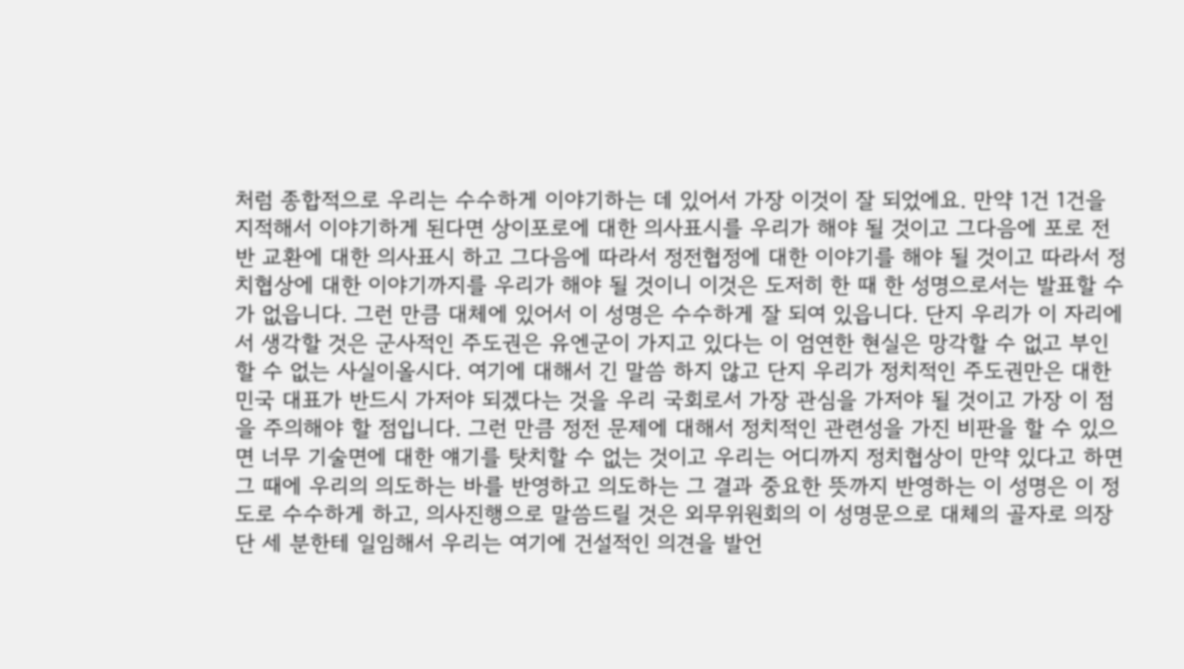처럼 종합적으로 우리는 수수하게 이야기하는 데 있어서 가장 이것이 잘 되었에요. 만약 1건 1건을 지적해서 이야기하게 된다면 상이포로에 대한 의사표시를 우리가 해야 될 것이고 그다음에 포로 전반 교환에 대한 의사표시 하고 그다음에 따라서 정전협정에 대한 이야기를 해야 될 것이고 따라서 정치협상에 대한 이야기까지를 우리가 해야 될 것이니 이것은 도저히 한 때 한 성명으로서는 발표할 수가 없읍니다. 그런 만큼 대체에 있어서 이 성명은 수수하게 잘 되여 있읍니다. 단지 우리가 이 자리에서 생각할 것은 군사적인 주도권은 유엔군이 가지고 있다는 이 엄연한 현실은 망각할 수 없고 부인할 수 없는 사실이올시다. 여기에 대해서 긴 말씀 하지 않고 단지 우리가 정치적인 주도권만은 대한민국 대표가 반드시 가저야 되겠다는 것을 우리 국회로서 가장 관심을 가저야 될 것이고 가장 이 점을 주의해야 할 점입니다. 그런 만큼 정전 문제에 대해서 정치적인 관련성을 가진 비판을 할 수 있으면 너무 기술면에 대한 얘기를 탓치할 수 없는 것이고 우리는 어디까지 정치협상이 만약 있다고 하면 그 때에 우리의 의도하는 바를 반영하고 의도하는 그 결과 중요한 뜻까지 반영하는 이 성명은 이 정도로 수수하게 하고, 의사진행으로 말씀드릴 것은 외무위원회의 이 성명문으로 대체의 골자로 의장단 세 분한테 일임해서 우리는 여기에 건설적인 의견을 발언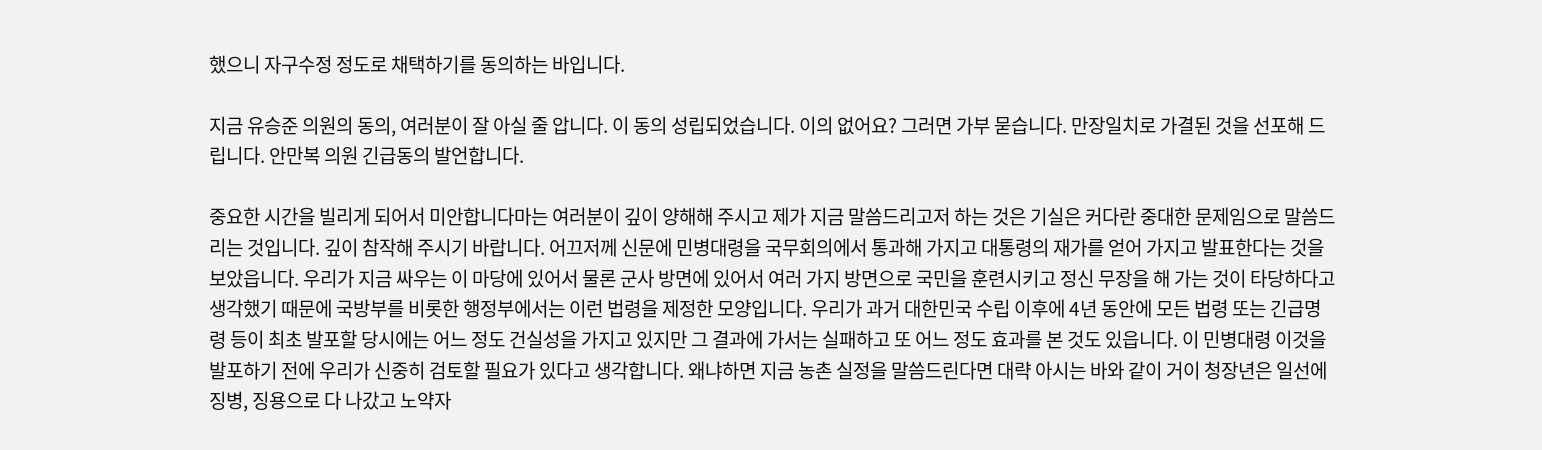했으니 자구수정 정도로 채택하기를 동의하는 바입니다.

지금 유승준 의원의 동의, 여러분이 잘 아실 줄 압니다. 이 동의 성립되었습니다. 이의 없어요? 그러면 가부 묻습니다. 만장일치로 가결된 것을 선포해 드립니다. 안만복 의원 긴급동의 발언합니다.

중요한 시간을 빌리게 되어서 미안합니다마는 여러분이 깊이 양해해 주시고 제가 지금 말씀드리고저 하는 것은 기실은 커다란 중대한 문제임으로 말씀드리는 것입니다. 깊이 참작해 주시기 바랍니다. 어끄저께 신문에 민병대령을 국무회의에서 통과해 가지고 대통령의 재가를 얻어 가지고 발표한다는 것을 보았읍니다. 우리가 지금 싸우는 이 마당에 있어서 물론 군사 방면에 있어서 여러 가지 방면으로 국민을 훈련시키고 정신 무장을 해 가는 것이 타당하다고 생각했기 때문에 국방부를 비롯한 행정부에서는 이런 법령을 제정한 모양입니다. 우리가 과거 대한민국 수립 이후에 4년 동안에 모든 법령 또는 긴급명령 등이 최초 발포할 당시에는 어느 정도 건실성을 가지고 있지만 그 결과에 가서는 실패하고 또 어느 정도 효과를 본 것도 있읍니다. 이 민병대령 이것을 발포하기 전에 우리가 신중히 검토할 필요가 있다고 생각합니다. 왜냐하면 지금 농촌 실정을 말씀드린다면 대략 아시는 바와 같이 거이 청장년은 일선에 징병, 징용으로 다 나갔고 노약자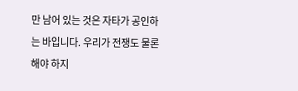만 남어 있는 것은 자타가 공인하는 바입니다. 우리가 전쟁도 물론 해야 하지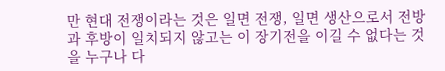만 현대 전쟁이라는 것은 일면 전쟁, 일면 생산으로서 전방과 후방이 일치되지 않고는 이 장기전을 이길 수 없다는 것을 누구나 다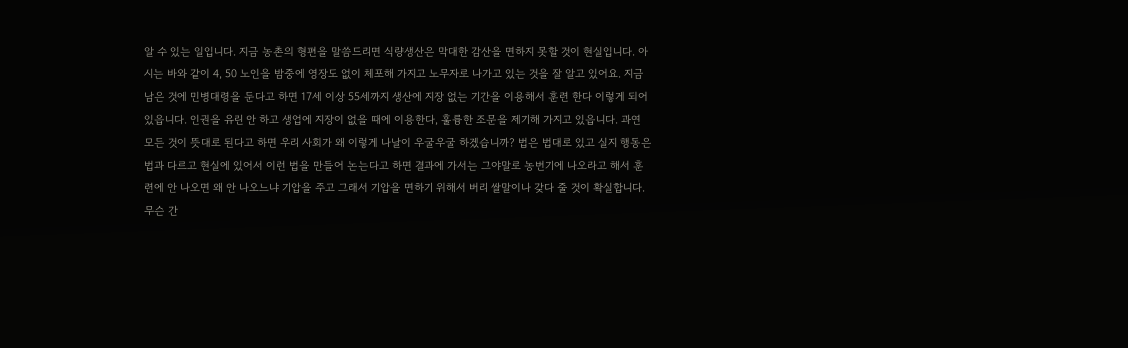알 수 있는 일입니다. 지금 농촌의 형편을 말씀드리면 식량생산은 막대한 감산을 면하지 못할 것이 현실입니다. 아시는 바와 같이 4, 50 노인을 밤중에 영장도 없이 체포해 가지고 노무자로 나가고 있는 것을 잘 알고 있어요. 지금 남은 것에 민병대령을 둔다고 하면 17세 이상 55세까지 생산에 지장 없는 기간을 이용해서 훈련 한다 이렇게 되어 있읍니다. 인권을 유린 안 하고 생업에 지장이 없을 때에 이용한다, 훌륭한 조문을 제기해 가지고 있읍니다. 과연 모든 것이 뜻대로 된다고 하면 우리 사회가 왜 이렇게 나날이 우굴우굴 하겠습니까? 법은 법대로 있고 실지 행동은 법과 다르고 현실에 있어서 이런 법을 만들어 논는다고 하면 결과에 가서는 그야말로 농번기에 나오라고 해서 훈련에 안 나오면 왜 안 나오느냐 기압을 주고 그래서 기압을 면하기 위해서 버리 쌀말이나 갖다 줄 것이 확실합니다. 무슨 간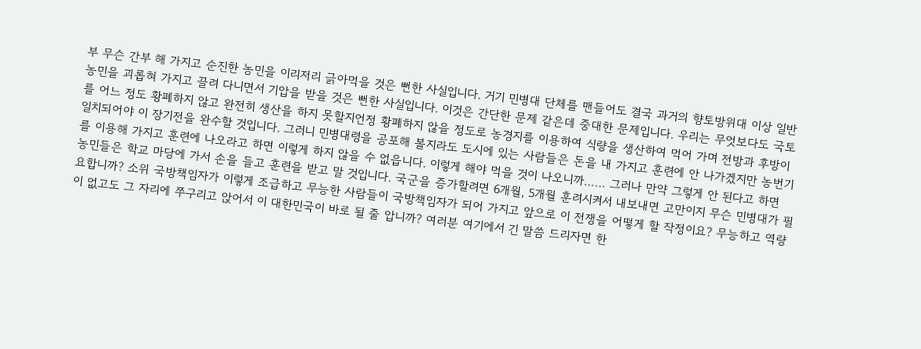부 무슨 간부 해 가지고 순진한 농민을 이리저리 긁아먹을 것은 뻔한 사실입니다. 거기 민병대 단체를 맨들어도 결국 과거의 향토방위대 이상 일반 농민을 괴롭혀 가지고 끌려 다니면서 기압을 받을 것은 뻔한 사실입니다. 이것은 간단한 문제 같은데 중대한 문제입니다. 우리는 무엇보다도 국토를 어느 정도 황폐하지 않고 완전히 생산을 하지 못할지언정 황폐하지 않을 정도로 농경지를 이용하여 식량을 생산하여 먹어 가며 전방과 후방이 일치되어야 이 장기전을 완수할 것입니다. 그러니 민병대령을 공포해 볼지라도 도시에 있는 사람들은 돈을 내 가지고 훈련에 안 나가겠지만 농번기를 이용해 가지고 훈련에 나오라고 하면 이렇게 하지 않을 수 없읍니다. 이렇게 해야 먹을 것이 나오니까…… 그러나 만약 그렇게 안 된다고 하면 농민들은 학교 마당에 가서 손을 들고 훈련을 받고 말 것입니다. 국군을 증가할려면 6개월, 5개월 훈려시켜서 내보내면 고만이지 무슨 민병대가 필요합니까? 소위 국방책임자가 이렇게 조급하고 무능한 사람들이 국방책임자가 되어 가지고 앞으로 이 전쟁을 어떻게 할 작정이요? 무능하고 역량이 없고도 그 자리에 쭈구리고 앉어서 이 대한민국이 바로 될 줄 압니까? 여러분 여기에서 긴 말씀 드리자면 한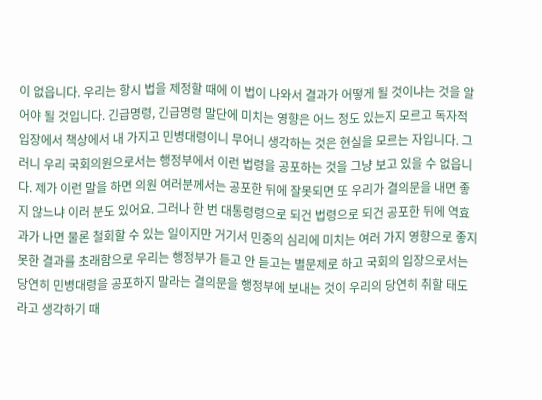이 없읍니다. 우리는 항시 법을 제정할 때에 이 법이 나와서 결과가 어떻게 될 것이냐는 것을 알어야 될 것입니다. 긴급명령, 긴급명령 말단에 미치는 영향은 어느 정도 있는지 모르고 독자적 입장에서 책상에서 내 가지고 민병대령이니 무어니 생각하는 것은 현실을 모르는 자입니다. 그러니 우리 국회의원으로서는 행정부에서 이런 법령을 공포하는 것을 그냥 보고 있을 수 없읍니다. 제가 이런 말을 하면 의원 여러분께서는 공포한 뒤에 잘못되면 또 우리가 결의문을 내면 좋지 않느냐 이러 분도 있어요. 그러나 한 번 대통령령으로 되건 법령으로 되건 공포한 뒤에 역효과가 나면 물론 철회할 수 있는 일이지만 거기서 민중의 심리에 미치는 여러 가지 영향으로 좋지 못한 결과를 초래함으로 우리는 행정부가 듣고 안 듣고는 별문제로 하고 국회의 입장으로서는 당연히 민병대령을 공포하지 말라는 결의문을 행정부에 보내는 것이 우리의 당연히 취할 태도라고 생각하기 때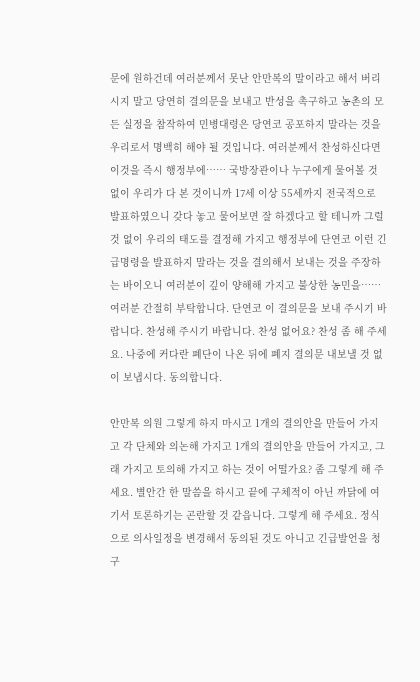문에 원하건데 여러분께서 못난 안만복의 말이라고 해서 버리시지 말고 당연히 결의문을 보내고 반성을 촉구하고 농촌의 모든 실정을 참작하여 민병대령은 당연코 공포하지 말라는 것을 우리로서 명백히 해야 될 것입니다. 여러분께서 찬성하신다면 이것을 즉시 행정부에…… 국방장관이나 누구에게 물어볼 것 없이 우리가 다 본 것이니까 17세 이상 55세까지 전국적으로 발표하였으니 갖다 놓고 물어보면 잘 하겠다고 할 테니까 그럴 것 없이 우리의 태도를 결정해 가지고 행정부에 단연코 이런 긴급명령을 발표하지 말라는 것을 결의해서 보내는 것을 주장하는 바이오니 여러분이 깊이 양해해 가지고 불상한 농민을…… 여러분 간절히 부탁합니다. 단연코 이 결의문을 보내 주시기 바랍니다. 찬성해 주시기 바랍니다. 찬성 없어요? 찬성 좀 해 주세요. 나중에 커다란 폐단이 나온 뒤에 폐지 결의문 내보낼 것 없이 보냅시다. 동의합니다.

안만복 의원 그렇게 하지 마시고 1개의 결의안을 만들어 가지고 각 단체와 의논해 가지고 1개의 결의안을 만들어 가지고, 그래 가지고 토의해 가지고 하는 것이 어떨가요? 좀 그렇게 해 주세요. 별안간 한 말씀을 하시고 끝에 구체적이 아닌 까닭에 여기서 토론하기는 곤란할 것 같읍니다. 그렇게 해 주세요. 정식으로 의사일정을 변경해서 동의된 것도 아니고 긴급발언을 청구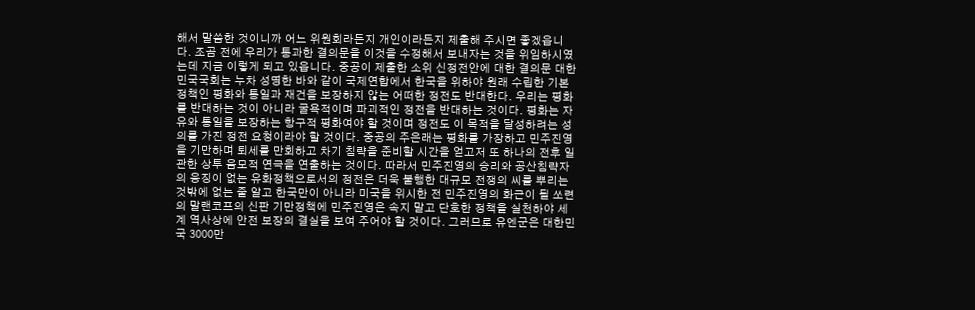해서 말씀한 것이니까 어느 위원회라든지 개인이라든지 제출해 주시면 좋겠읍니다. 조곰 전에 우리가 통과한 결의문을 이것을 수정해서 보내자는 것을 위임하시였는데 지금 이렇게 되고 있읍니다. 중공이 제출한 소위 신정전안에 대한 결의문 대한민국국회는 누차 성명한 바와 같이 국제연합에서 한국을 위하야 원래 수립한 기본 정책인 평화와 통일과 재건을 보장하지 않는 어떠한 정전도 반대한다. 우리는 평화를 반대하는 것이 아니라 굴욕적이며 파괴적인 정전을 반대하는 것이다. 평화는 자유와 통일을 보장하는 항구적 평화여야 할 것이며 정전도 이 목적을 달성하려는 성의를 가진 정전 요청이라야 할 것이다. 중공의 주은래는 평화를 가장하고 민주진영을 기만하며 퇴세를 만회하고 차기 침략을 준비할 시간을 얻고저 또 하나의 전후 일관한 상투 음모적 연극을 연출하는 것이다. 따라서 민주진영의 승리와 공산침략자의 응징이 없는 유화정책으로서의 정전은 더욱 불행한 대규모 전쟁의 씨를 뿌리는 것밖에 없는 줄 알고 한국만이 아니라 미국을 위시한 전 민주진영의 화근이 될 쏘련의 말랜코프의 신판 기만정책에 민주진영은 속지 말고 단호한 정책을 실천하야 세계 역사상에 안전 보장의 결실을 보여 주어야 할 것이다. 그러므로 유엔군은 대한민국 3000만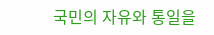국민의 자유와 통일을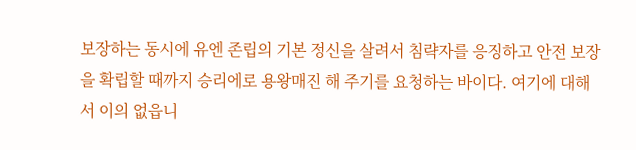보장하는 동시에 유엔 존립의 기본 정신을 살려서 침략자를 응징하고 안전 보장을 확립할 때까지 승리에로 용왕매진 해 주기를 요청하는 바이다. 여기에 대해서 이의 없읍니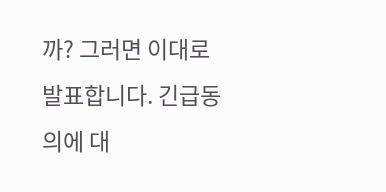까? 그러면 이대로 발표합니다. 긴급동의에 대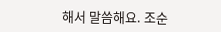해서 말씀해요. 조순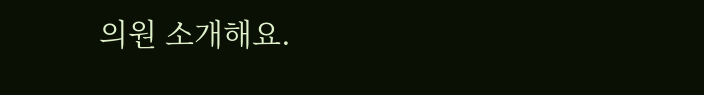의원 소개해요.